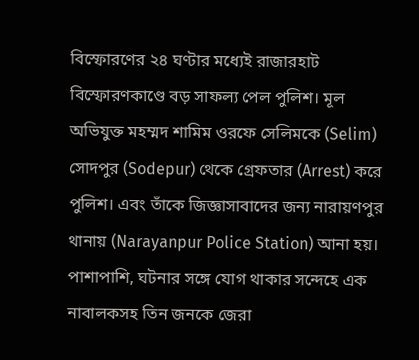বিস্ফোরণের ২৪ ঘণ্টার মধ্যেই রাজারহাট বিস্ফোরণকাণ্ডে বড় সাফল্য পেল পুলিশ। মূল অভিযুক্ত মহম্মদ শামিম ওরফে সেলিমকে (Selim) সোদপুর (Sodepur) থেকে গ্রেফতার (Arrest) করে পুলিশ। এবং তাঁকে জিজ্ঞাসাবাদের জন্য নারায়ণপুর থানায় (Narayanpur Police Station) আনা হয়। পাশাপাশি, ঘটনার সঙ্গে যোগ থাকার সন্দেহে এক নাবালকসহ তিন জনকে জেরা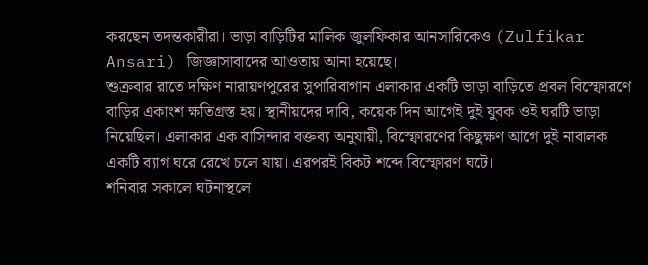করছেন তদন্তকারীরা। ভাড়া বাড়িটির মালিক জুলফিকার আনসারিকেও (Zulfikar Ansari) জিজ্ঞাসাবাদের আওতায় আনা হয়েছে।
শুক্রবার রাতে দক্ষিণ নারায়ণপুরের সুপারিবাগান এলাকার একটি ভাড়া বাড়িতে প্রবল বিস্ফোরণে বাড়ির একাংশ ক্ষতিগ্রস্ত হয়। স্থানীয়দের দাবি, কয়েক দিন আগেই দুই যুবক ওই ঘরটি ভাড়া নিয়েছিল। এলাকার এক বাসিন্দার বক্তব্য অনুযায়ী, বিস্ফোরণের কিছুক্ষণ আগে দুই নাবালক একটি ব্যাগ ঘরে রেখে চলে যায়। এরপরই বিকট শব্দে বিস্ফোরণ ঘটে।
শনিবার সকালে ঘটনাস্থলে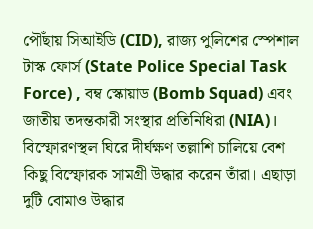পৌঁছায় সিআইডি (CID), রাজ্য পুলিশের স্পেশাল টাস্ক ফোর্স (State Police Special Task Force) , বম্ব স্কোয়াড (Bomb Squad) এবং জাতীয় তদন্তকারী সংস্থার প্রতিনিধিরা (NIA)। বিস্ফোরণস্থল ঘিরে দীর্ঘক্ষণ তল্লাশি চালিয়ে বেশ কিছু বিস্ফোরক সামগ্রী উদ্ধার করেন তাঁরা। এছাড়া দুটি বোমাও উদ্ধার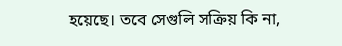হয়েছে। তবে সেগুলি সক্রিয় কি না,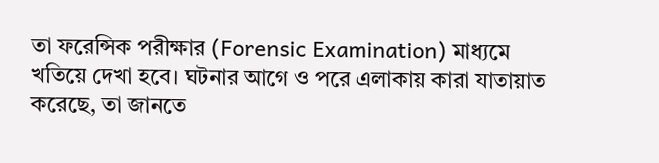তা ফরেন্সিক পরীক্ষার (Forensic Examination) মাধ্যমে খতিয়ে দেখা হবে। ঘটনার আগে ও পরে এলাকায় কারা যাতায়াত করেছে, তা জানতে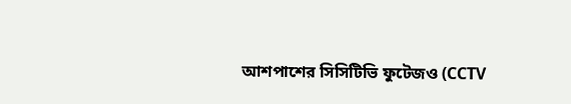আশপাশের সিসিটিভি ফুটেজও (CCTV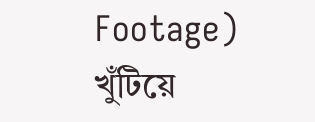Footage) খুঁটিয়ে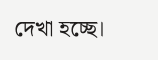দেখা হচ্ছে।